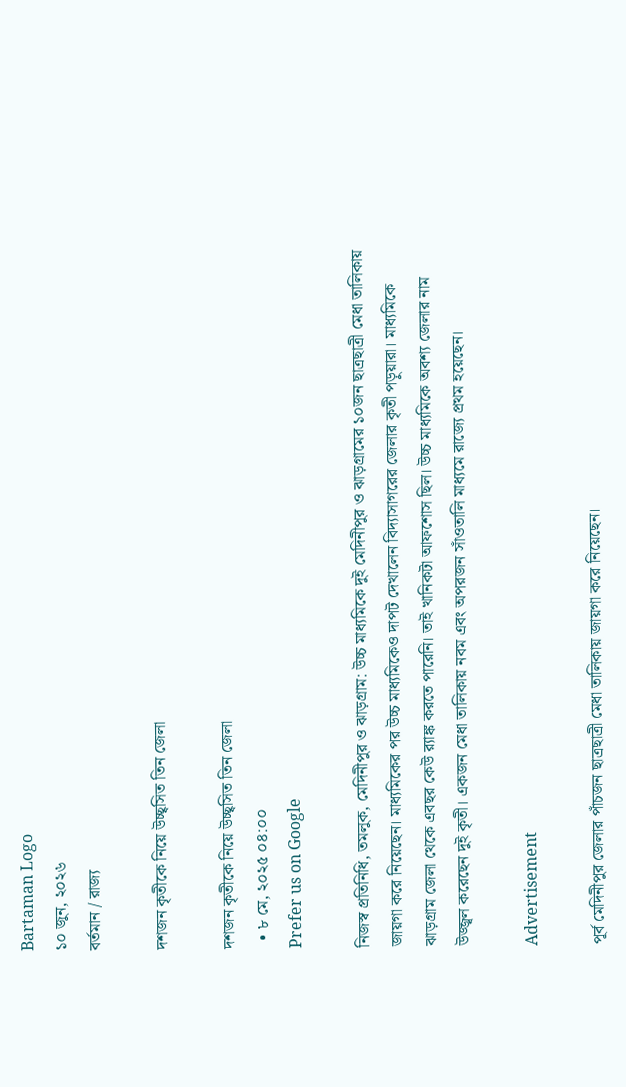Bartaman Logo
১০ জুন, ২০২৬
বর্তমান / রাজ্য

দশজন কৃতীকে নিয়ে উচ্ছ্বসিত তিন জেলা

দশজন কৃতীকে নিয়ে উচ্ছ্বসিত তিন জেলা
  • ৮ মে, ২০২৫ ০৪:০০
Prefer us on Google

নিজস্ব প্রতিনিধি, তমলুক, মেদিনীপুর ও ঝাড়গ্রাম: উচ্চ মাধ্যমিকে দুই মেদিনীপুর ও ঝাড়গ্রামের ১০জন ছাত্রছাত্রী মেধা তালিকায় জায়গা করে নিয়েছেন। মাধ্যমিকের পর উচ্চ মাধ্যমিকেও দাপট দেখালেন বিদ্যাসাগরের জেলার কৃতী পড়ুয়ারা। মাধ্যমিকে ঝাড়গ্রাম জেলা থেকে এবছর কেউ র‌্যাঙ্ক করতে পারেনি। তাই খানিকটা আফশোস ছিল। উচ্চ মাধ্যমিকে অবশ্য জেলার নাম উজ্জ্বল করেছেন দুই কৃতী। একজন মেধা তালিকায় নবম এবং অপরজন সাঁওতালি মাধ্যমে রাজ্যে প্রথম হয়েছেন।

Advertisement

পূর্ব মেদিনীপুর জেলার পাঁচজন ছাত্রছাত্রী মেধা তালিকায় জায়গা করে নিয়েছেন।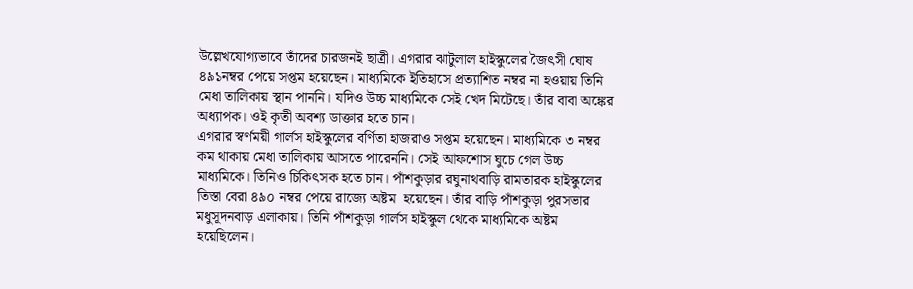উল্লেখযোগ্যভাবে তাঁদের চারজনই ছাত্রী। এগরার ঝাটুলাল হাইস্কুলের জৈৎসী ঘোষ ৪৯১নম্বর পেয়ে সপ্তম হয়েছেন। মাধ্যমিকে ইতিহাসে প্রত্যাশিত নম্বর না হওয়ায় তিনি মেধা তালিকায় স্থান পাননি। যদিও উচ্চ মাধ্যমিকে সেই খেদ মিটেছে। তাঁর বাবা অঙ্কের অধ্যাপক। ওই কৃতী অবশ্য ডাক্তার হতে চান।
এগরার স্বর্ণময়ী গার্লস হাইস্কুলের বর্ণিতা হাজরাও সপ্তম হয়েছেন। মাধ্যমিকে ৩ নম্বর কম থাকায় মেধা তালিকায় আসতে পারেননি। সেই আফশোস ঘুচে গেল উচ্চ মাধ্যমিকে। তিনিও চিকিৎসক হতে চান। পাঁশকুড়ার রঘুনাথবাড়ি রামতারক হাইস্কুলের তিস্তা বেরা ৪৯০ নম্বর পেয়ে রাজ্যে অষ্টম  হয়েছেন। তাঁর বাড়ি পাঁশকুড়া পুরসভার মধুসূদনবাড় এলাকায়। তিনি পাঁশকুড়া গার্লস হাইস্কুল থেকে মাধ্যমিকে অষ্টম হয়েছিলেন।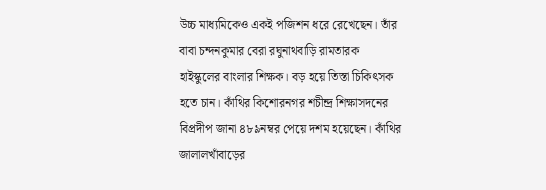উচ্চ মাধ্যমিকেও একই পজিশন ধরে রেখেছেন। তাঁর বাবা চন্দনকুমার বেরা রঘুনাথবাড়ি রামতারক হাইস্কুলের বাংলার শিক্ষক। বড় হয়ে তিস্তা চিকিৎসক হতে চান। কাঁথির কিশোরনগর শচীন্দ্র শিক্ষাসদনের বিপ্রদীপ জানা ৪৮৯নম্বর পেয়ে দশম হয়েছেন। কাঁথির জালালখাঁবাড়ের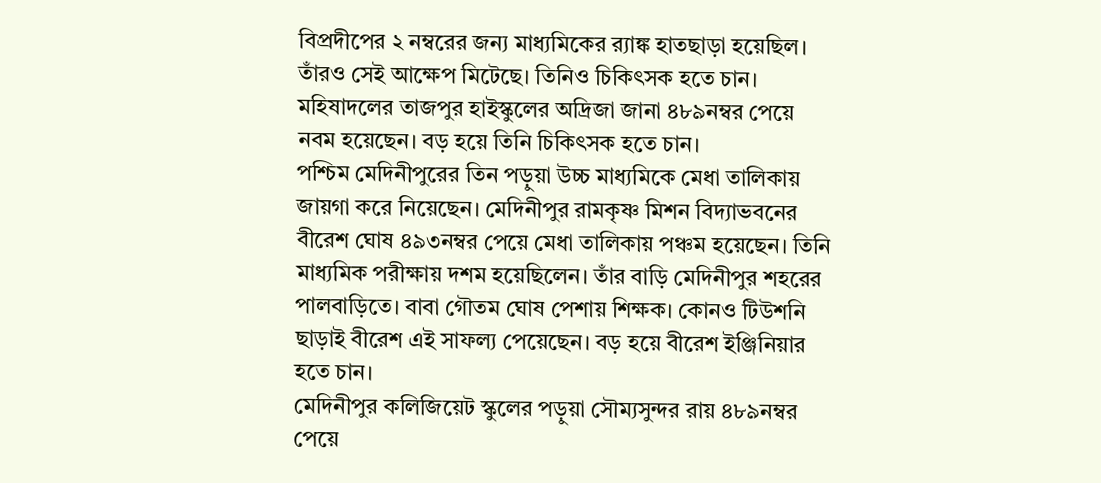বিপ্রদীপের ২ নম্বরের জন্য মাধ্যমিকের র‌্যাঙ্ক হাতছাড়া হয়েছিল। তাঁরও সেই আক্ষেপ মিটেছে। তিনিও চিকিৎসক হতে চান। মহিষাদলের তাজপুর হাইস্কুলের অদ্রিজা জানা ৪৮৯নম্বর পেয়ে নবম হয়েছেন। বড় হয়ে তিনি চিকিৎসক হতে চান।
পশ্চিম মেদিনীপুরের তিন পড়ুয়া উচ্চ মাধ্যমিকে মেধা তালিকায় জায়গা করে নিয়েছেন। মেদিনীপুর রামকৃষ্ণ মিশন বিদ্যাভবনের বীরেশ ঘোষ ৪৯৩নম্বর পেয়ে মেধা তালিকায় পঞ্চম হয়েছেন। তিনি মাধ্যমিক পরীক্ষায় দশম হয়েছিলেন। তাঁর বাড়ি মেদিনীপুর শহরের পালবাড়িতে। বাবা গৌতম ঘোষ পেশায় শিক্ষক। কোনও টিউশনি ছাড়াই বীরেশ এই সাফল্য পেয়েছেন। বড় হয়ে বীরেশ ইঞ্জিনিয়ার হতে চান।
মেদিনীপুর কলিজিয়েট স্কুলের পড়ুয়া সৌম্যসুন্দর রায় ৪৮৯নম্বর পেয়ে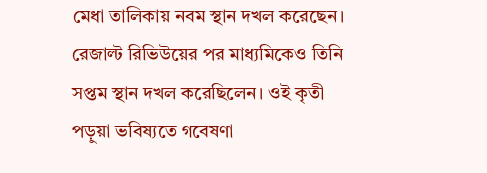মেধা তালিকায় নবম স্থান দখল করেছেন। রেজাল্ট রিভিউয়ের পর মাধ্যমিকেও তিনি সপ্তম স্থান দখল করেছিলেন। ওই কৃতী পড়ুয়া ভবিষ্যতে গবেষণা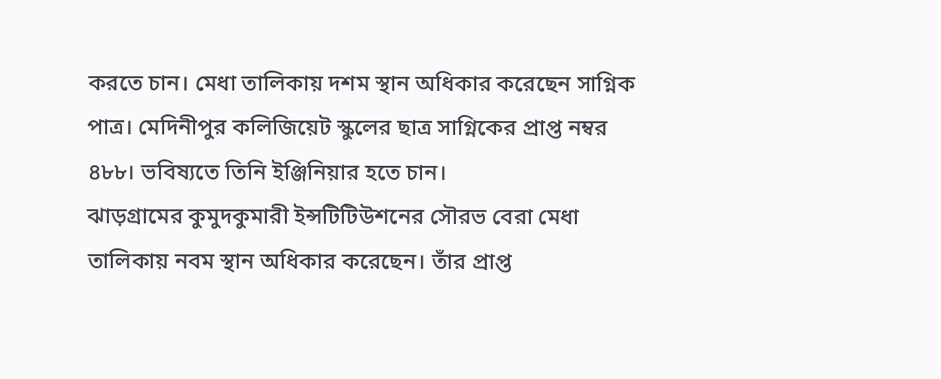করতে চান। মেধা তালিকায় দশম স্থান অধিকার করেছেন সাগ্নিক পাত্র। মেদিনীপুর কলিজিয়েট স্কুলের ছাত্র সাগ্নিকের প্রাপ্ত নম্বর ৪৮৮। ভবিষ্যতে তিনি ইঞ্জিনিয়ার হতে চান।
ঝাড়গ্রামের কুমুদকুমারী ইন্সটিটিউশনের সৌরভ বেরা মেধা তালিকায় নবম স্থান অধিকার করেছেন। তাঁর প্রাপ্ত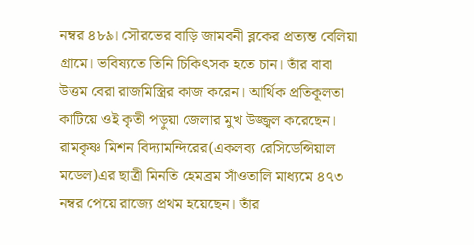নম্বর ৪৮৯। সৌরভের বাড়ি জামবনী ব্লকের প্রত্যন্ত বেলিয়া গ্ৰামে। ভবিষ্যতে তিনি চিকিৎসক হতে চান। তাঁর বাবা উত্তম বেরা রাজমিস্ত্রির কাজ করেন। আর্থিক প্রতিকূলতা কাটিয়ে ওই কৃতী পড়ুয়া জেলার মুখ উজ্জ্বল করেছেন।
রামকৃষ্ণ মিশন বিদ্যামন্দিরের(একলব্য রেসিডেন্সিয়াল মডেল)এর ছাত্রী মিনতি হেমব্রম সাঁওতালি মাধ্যমে ৪৭৩ নম্বর পেয়ে রাজ্যে প্রথম হয়েছেন। তাঁর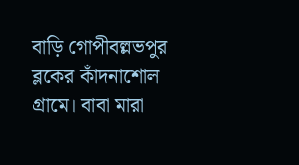বাড়ি গোপীবল্লভপুর ব্লকের কাঁদনাশোল গ্ৰামে। বাবা মারা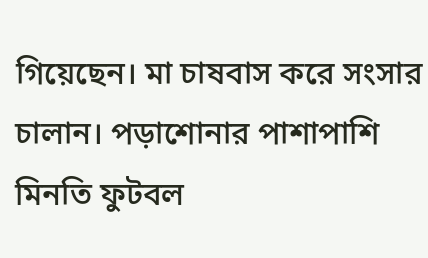গিয়েছেন। মা চাষবাস করে সংসার চালান। পড়াশোনার পাশাপাশি মিনতি ফুটবল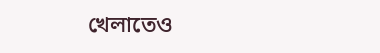খেলাতেও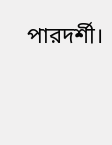পারদর্শী।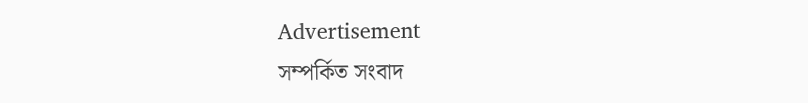Advertisement
সম্পর্কিত সংবাদ